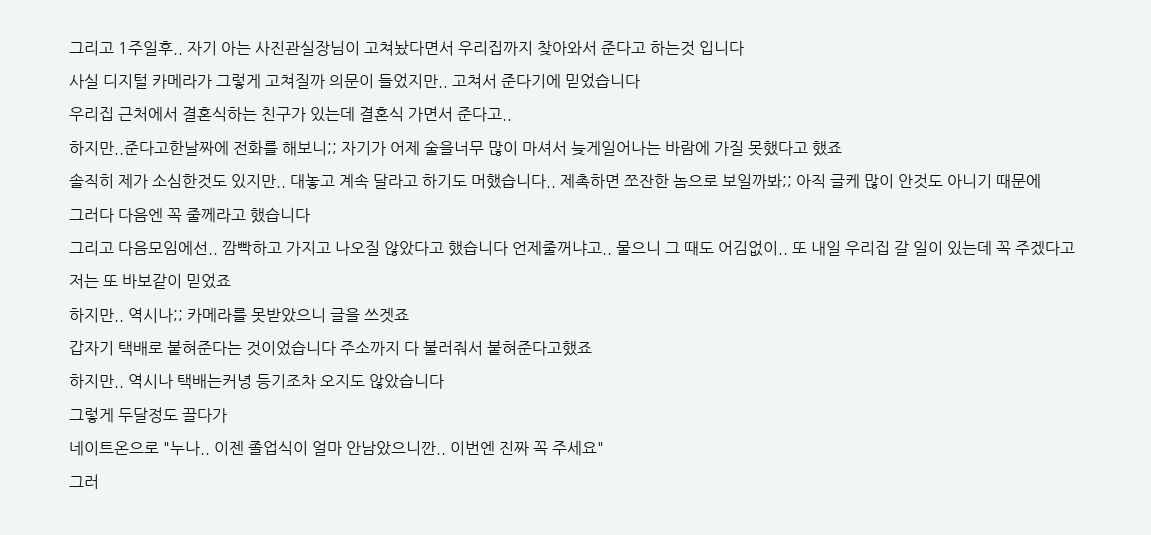그리고 1주일후.. 자기 아는 사진관실장님이 고쳐놨다면서 우리집까지 찾아와서 준다고 하는것 입니다
사실 디지털 카메라가 그렇게 고쳐질까 의문이 들었지만.. 고쳐서 준다기에 믿었습니다
우리집 근처에서 결혼식하는 친구가 있는데 결혼식 가면서 준다고..
하지만..준다고한날짜에 전화를 해보니;; 자기가 어제 술을너무 많이 마셔서 늦게일어나는 바람에 가질 못했다고 했죠
솔직히 제가 소심한것도 있지만.. 대놓고 계속 달라고 하기도 머했습니다.. 제촉하면 쪼잔한 놈으로 보일까봐;; 아직 글케 많이 안것도 아니기 때문에
그러다 다음엔 꼭 줄께라고 했습니다
그리고 다음모임에선.. 깜빡하고 가지고 나오질 않았다고 했습니다 언제줄꺼냐고.. 물으니 그 때도 어김없이.. 또 내일 우리집 갈 일이 있는데 꼭 주겠다고 저는 또 바보같이 믿었죠
하지만.. 역시나;; 카메라를 못받았으니 글을 쓰겟죠
갑자기 택배로 붙혀준다는 것이었습니다 주소까지 다 불러줘서 붙혀준다고했죠
하지만.. 역시나 택배는커녕 등기조차 오지도 않았습니다
그렇게 두달정도 끌다가
네이트온으로 "누나.. 이젠 졸업식이 얼마 안남았으니깐.. 이번엔 진짜 꼭 주세요"
그러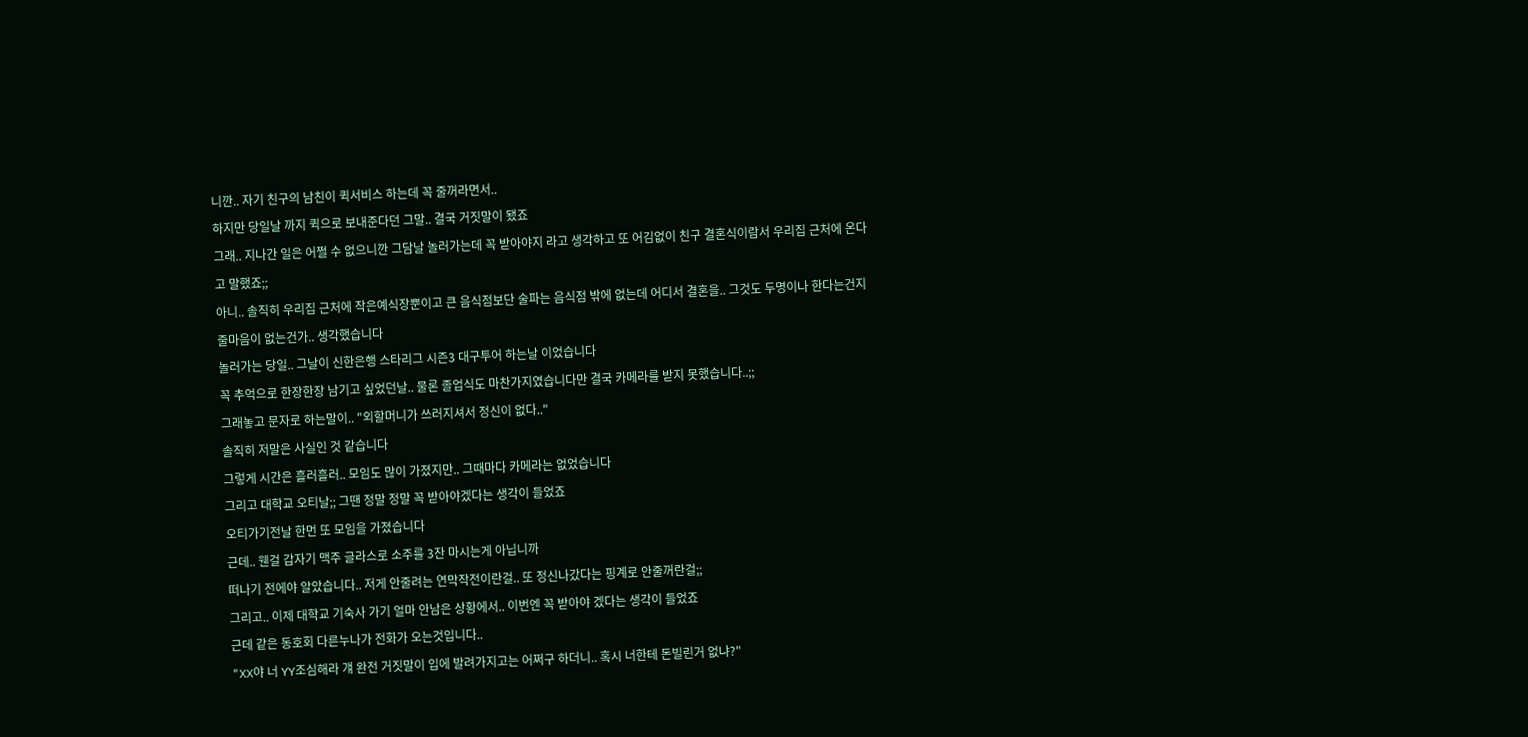니깐.. 자기 친구의 남친이 퀵서비스 하는데 꼭 줄꺼라면서..
하지만 당일날 까지 퀵으로 보내준다던 그말.. 결국 거짓말이 됐죠
그래.. 지나간 일은 어쩔 수 없으니깐 그담날 놀러가는데 꼭 받아야지 라고 생각하고 또 어김없이 친구 결혼식이람서 우리집 근처에 온다고 말했죠;;
아니.. 솔직히 우리집 근처에 작은예식장뿐이고 큰 음식점보단 술파는 음식점 밖에 없는데 어디서 결혼을.. 그것도 두명이나 한다는건지 줄마음이 없는건가.. 생각했습니다
놀러가는 당일.. 그날이 신한은행 스타리그 시즌3 대구투어 하는날 이었습니다
꼭 추억으로 한장한장 남기고 싶었던날.. 물론 졸업식도 마찬가지였습니다만 결국 카메라를 받지 못했습니다..;;
그래놓고 문자로 하는말이.. "외할머니가 쓰러지셔서 정신이 없다.."
솔직히 저말은 사실인 것 같습니다
그렇게 시간은 흘러흘러.. 모임도 많이 가졌지만.. 그때마다 카메라는 없었습니다
그리고 대학교 오티날;; 그땐 정말 정말 꼭 받아야겠다는 생각이 들었죠
오티가기전날 한먼 또 모임을 가졌습니다
근데.. 웬걸 갑자기 맥주 글라스로 소주를 3잔 마시는게 아닙니까
떠나기 전에야 알았습니다.. 저게 안줄려는 연막작전이란걸.. 또 정신나갔다는 핑계로 안줄꺼란걸;;
그리고.. 이제 대학교 기숙사 가기 얼마 안남은 상황에서.. 이번엔 꼭 받아야 겠다는 생각이 들었죠
근데 같은 동호회 다른누나가 전화가 오는것입니다..
"XX야 너 YY조심해라 걔 완전 거짓말이 입에 발려가지고는 어쩌구 하더니.. 혹시 너한테 돈빌린거 없냐?"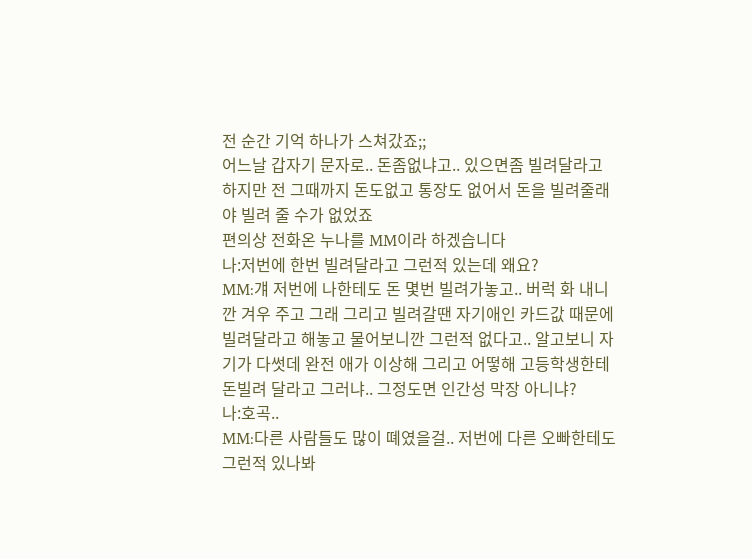전 순간 기억 하나가 스쳐갔죠;;
어느날 갑자기 문자로.. 돈좀없냐고.. 있으면좀 빌려달라고
하지만 전 그때까지 돈도없고 통장도 없어서 돈을 빌려줄래야 빌려 줄 수가 없었죠
편의상 전화온 누나를 MM이라 하겠습니다
나:저번에 한번 빌려달라고 그런적 있는데 왜요?
MM:걔 저번에 나한테도 돈 몇번 빌려가놓고.. 버럭 화 내니깐 겨우 주고 그래 그리고 빌려갈땐 자기애인 카드값 때문에 빌려달라고 해놓고 물어보니깐 그런적 없다고.. 알고보니 자기가 다썻데 완전 애가 이상해 그리고 어떻해 고등학생한테 돈빌려 달라고 그러냐.. 그정도면 인간성 막장 아니냐?
나:호곡..
MM:다른 사람들도 많이 뗴였을걸.. 저번에 다른 오빠한테도 그런적 있나봐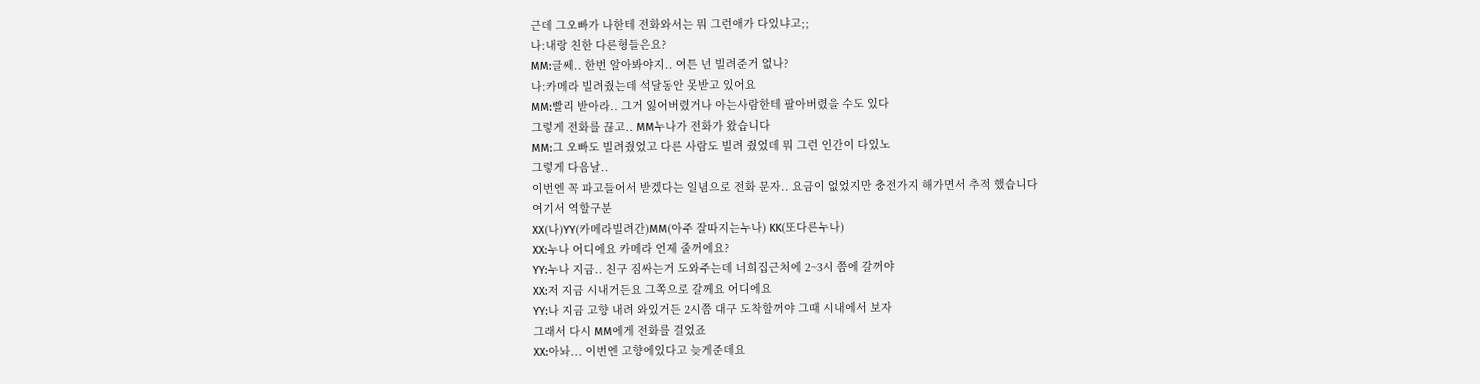근데 그오빠가 나한테 전화와서는 뭐 그런애가 다있냐고;;
나:내랑 친한 다른형들은요?
MM:글쎄.. 한번 알아봐야지.. 여튼 넌 빌려준거 없나?
나:카메라 빌려줬는데 석달동안 못받고 있어요
MM:빨리 받아라.. 그거 잃어버렸거나 아는사람한테 팔아버렸을 수도 있다
그렇게 전화를 끊고.. MM누나가 전화가 왔습니다
MM:그 오빠도 빌려줬었고 다른 사람도 빌려 줬었데 뭐 그런 인간이 다있노
그렇게 다음날..
이번엔 꼭 파고들어서 받겠다는 일념으로 전화 문자.. 요금이 없었지만 충전가지 해가면서 추적 했습니다
여기서 역할구분
XX(나)YY(카메라빌려간)MM(아주 잘따지는누나) KK(또다른누나)
XX:누나 어디에요 카메라 언제 줄꺼에요?
YY:누나 지금.. 친구 짐싸는거 도와주는데 너희집근처에 2~3시 쯤에 갈꺼야
XX:저 지금 시내거든요 그쪽으로 갈께요 어디에요
YY:나 지금 고향 내려 와있거든 2시쯤 대구 도착할꺼야 그때 시내에서 보자
그래서 다시 MM에게 전화를 걸었죠
XX:아놔... 이번엔 고향에있다고 늦게준데요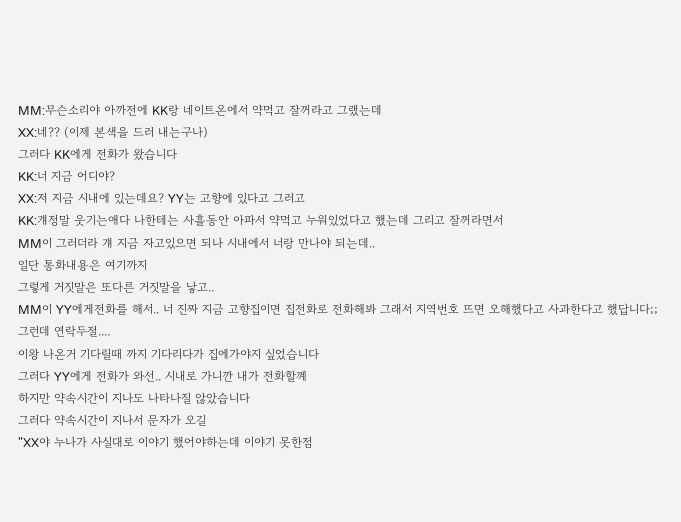MM:무슨소리야 아까전에 KK랑 네이트온에서 약먹고 잘꺼라고 그랬는데
XX:네?? (이제 본색을 드러 내는구나)
그러다 KK에게 전화가 왔습니다
KK:너 지금 어디야?
XX:저 지금 시내에 있는데요? YY는 고향에 있다고 그러고
KK:걔정말 웃기는애다 나한테는 사흘동안 아파서 약먹고 누워있었다고 했는데 그리고 잘꺼라면서
MM이 그러더라 걔 지금 자고있으면 되나 시내에서 너랑 만나야 되는데..
일단 통화내용은 여기까지
그렇게 거짓말은 또다른 거짓말을 낳고..
MM이 YY에게전화를 해서.. 너 진짜 지금 고향집이면 집전화로 전화해봐 그래서 지역번호 뜨면 오해했다고 사과한다고 했답니다;;
그런데 연락두절....
이왕 나온거 기다릴때 까지 기다리다가 집에가야지 싶었습니다
그러다 YY에게 전화가 와선.. 시내로 가니깐 내가 전화할꼐
하지만 약속시간이 지나도 나타나질 않았습니다
그러다 약속시간이 지나서 문자가 오길
"XX야 누나가 사실대로 이야기 했어야하는데 이야기 못한점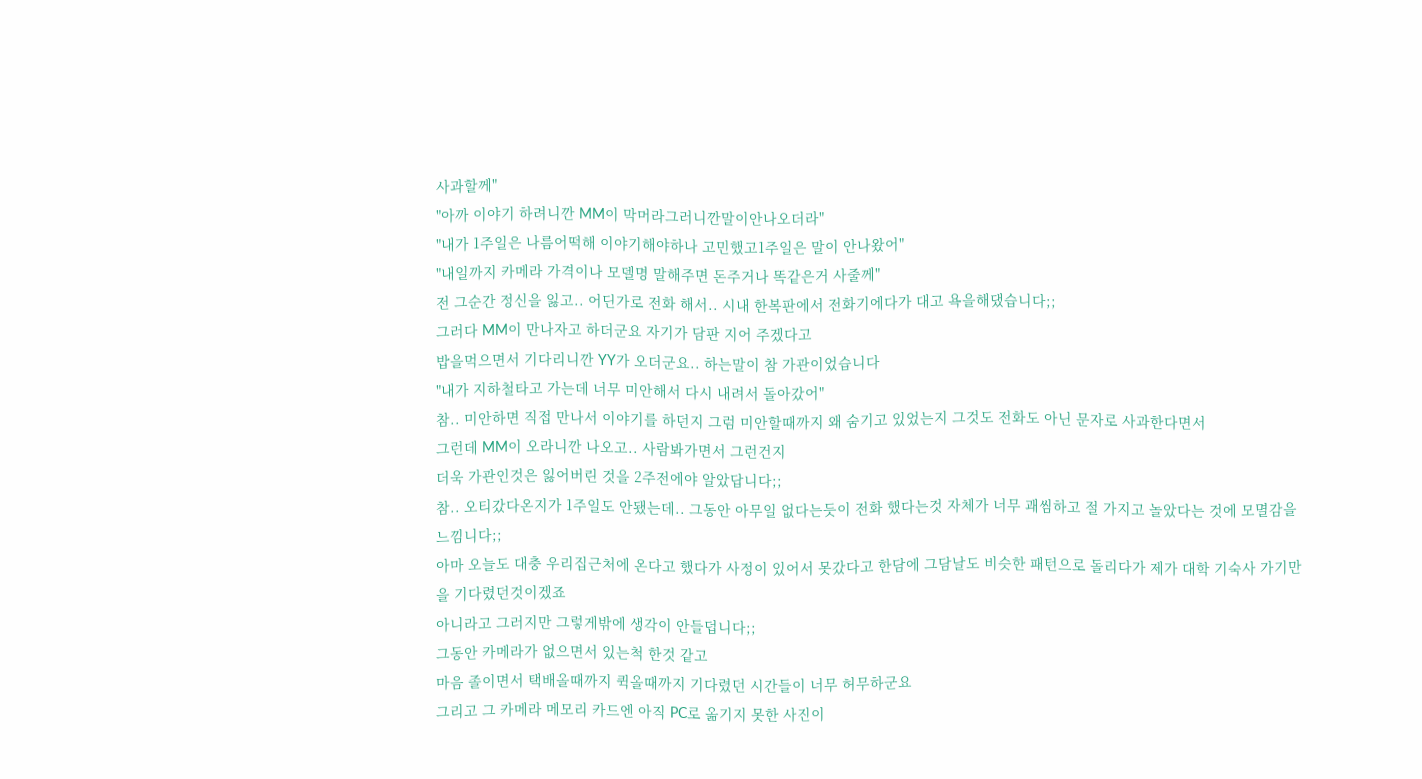사과할께"
"아까 이야기 하려니깐 MM이 막머라그러니깐말이안나오더라"
"내가 1주일은 나름어떡해 이야기해야하나 고민했고1주일은 말이 안나왔어"
"내일까지 카메라 가격이나 모델명 말해주면 돈주거나 똑같은거 사줄께"
전 그순간 정신을 잃고.. 어딘가로 전화 해서.. 시내 한복판에서 전화기에다가 대고 욕을해댔습니다;;
그러다 MM이 만나자고 하더군요 자기가 담판 지어 주겠다고
밥을먹으면서 기다리니깐 YY가 오더군요.. 하는말이 참 가관이었습니다
"내가 지하철타고 가는데 너무 미안해서 다시 내려서 돌아갔어"
참.. 미안하면 직접 만나서 이야기를 하던지 그럼 미안할때까지 왜 숨기고 있었는지 그것도 전화도 아닌 문자로 사과한다면서
그런데 MM이 오라니깐 나오고.. 사람봐가면서 그런건지
더욱 가관인것은 잃어버린 것을 2주전에야 알았답니다;;
참.. 오티갔다온지가 1주일도 안됐는데.. 그동안 아무일 없다는듯이 전화 했다는것 자체가 너무 괘씸하고 절 가지고 놀았다는 것에 모멸감을 느낌니다;;
아마 오늘도 대충 우리집근처에 온다고 했다가 사정이 있어서 못갔다고 한담에 그담날도 비슷한 패턴으로 돌리다가 제가 대학 기숙사 가기만을 기다렸던것이겠죠
아니라고 그러지만 그렇게밖에 생각이 안들덥니다;;
그동안 카메라가 없으면서 있는척 한것 같고
마음 졸이면서 택배올때까지 퀵올때까지 기다렸던 시간들이 너무 허무하군요
그리고 그 카메라 메모리 카드엔 아직 PC로 옮기지 못한 사진이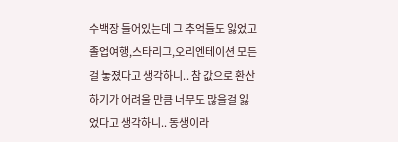수백장 들어있는데 그 추억들도 잃었고 졸업여행,스타리그,오리엔테이션 모든걸 놓졌다고 생각하니.. 참 값으로 환산하기가 어려울 만큼 너무도 많을걸 잃었다고 생각하니.. 동생이라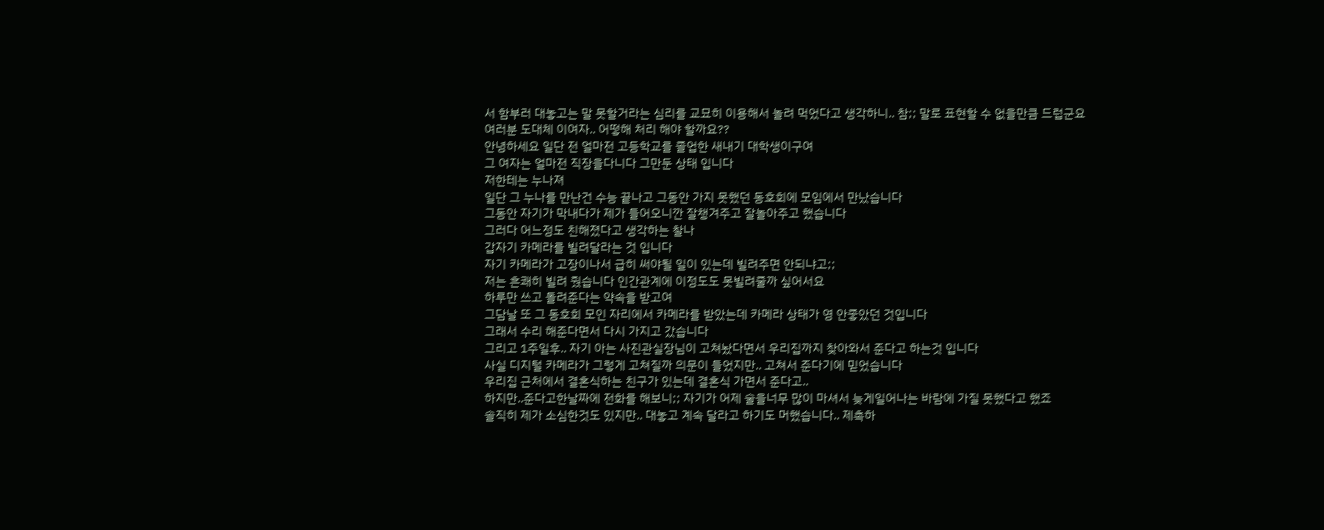서 함부러 대놓고는 말 못할거라는 심리를 교묘히 이용해서 놀려 먹었다고 생각하니.. 참;; 말로 표현할 수 없을만큼 드럽군요
여러분 도대체 이여자.. 어떻해 처리 해야 할까요??
안녕하세요 일단 전 얼마전 고등학교를 졸업한 새내기 대학생이구여
그 여자는 얼마전 직장을다니다 그만둔 상태 입니다
저한테는 누나져
일단 그 누나를 만난건 수능 끝나고 그동안 가지 못했던 동호회에 모임에서 만났습니다
그동안 자기가 막내다가 제가 들어오니깐 잘챙겨주고 잘놀아주고 했습니다
그러다 어느정도 친해졌다고 생각하는 찰나
갑자기 카메라를 빌려달라는 것 입니다
자기 카메라가 고장이나서 급히 써야될 일이 있는데 빌려주면 안되냐고;;
저는 흔쾌히 빌려 줬습니다 인간관계에 이정도도 못빌려줄까 싶어서요
하루만 쓰고 돌려준다는 약속을 받고여
그담날 또 그 동호회 모인 자리에서 카메라를 받았는데 카메라 상태가 영 안좋았던 것입니다
그래서 수리 해준다면서 다시 가지고 갔습니다
그리고 1주일후.. 자기 아는 사진관실장님이 고쳐놨다면서 우리집까지 찾아와서 준다고 하는것 입니다
사실 디지털 카메라가 그렇게 고쳐질까 의문이 들었지만.. 고쳐서 준다기에 믿었습니다
우리집 근처에서 결혼식하는 친구가 있는데 결혼식 가면서 준다고..
하지만..준다고한날짜에 전화를 해보니;; 자기가 어제 술을너무 많이 마셔서 늦게일어나는 바람에 가질 못했다고 했죠
솔직히 제가 소심한것도 있지만.. 대놓고 계속 달라고 하기도 머했습니다.. 제촉하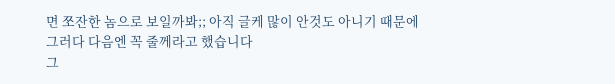면 쪼잔한 놈으로 보일까봐;; 아직 글케 많이 안것도 아니기 때문에
그러다 다음엔 꼭 줄께라고 했습니다
그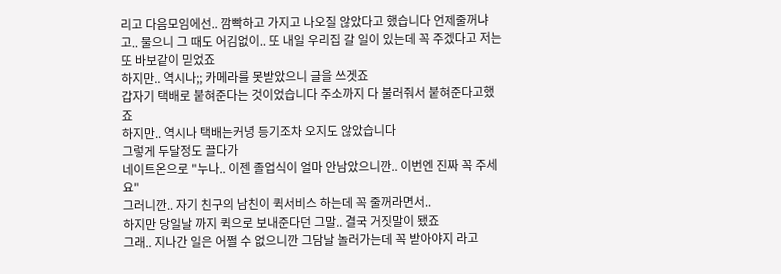리고 다음모임에선.. 깜빡하고 가지고 나오질 않았다고 했습니다 언제줄꺼냐고.. 물으니 그 때도 어김없이.. 또 내일 우리집 갈 일이 있는데 꼭 주겠다고 저는 또 바보같이 믿었죠
하지만.. 역시나;; 카메라를 못받았으니 글을 쓰겟죠
갑자기 택배로 붙혀준다는 것이었습니다 주소까지 다 불러줘서 붙혀준다고했죠
하지만.. 역시나 택배는커녕 등기조차 오지도 않았습니다
그렇게 두달정도 끌다가
네이트온으로 "누나.. 이젠 졸업식이 얼마 안남았으니깐.. 이번엔 진짜 꼭 주세요"
그러니깐.. 자기 친구의 남친이 퀵서비스 하는데 꼭 줄꺼라면서..
하지만 당일날 까지 퀵으로 보내준다던 그말.. 결국 거짓말이 됐죠
그래.. 지나간 일은 어쩔 수 없으니깐 그담날 놀러가는데 꼭 받아야지 라고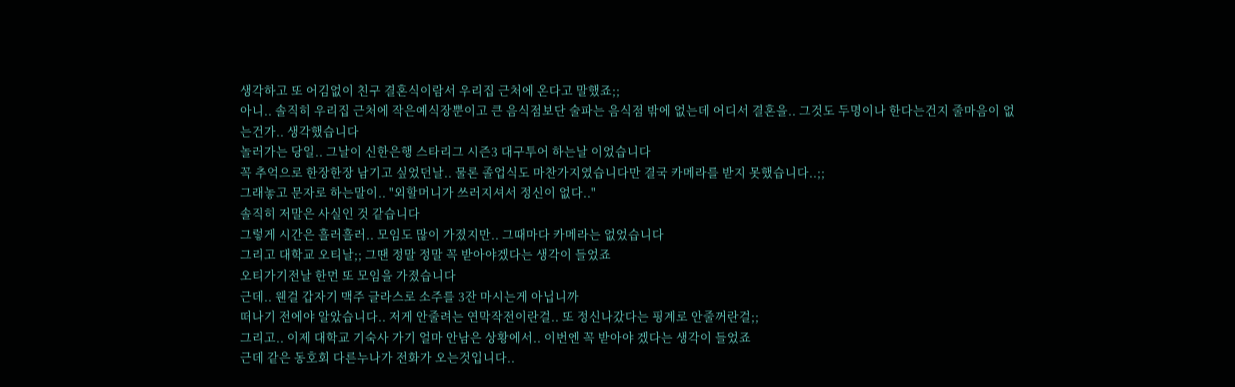생각하고 또 어김없이 친구 결혼식이람서 우리집 근처에 온다고 말했죠;;
아니.. 솔직히 우리집 근처에 작은예식장뿐이고 큰 음식점보단 술파는 음식점 밖에 없는데 어디서 결혼을.. 그것도 두명이나 한다는건지 줄마음이 없는건가.. 생각했습니다
놀러가는 당일.. 그날이 신한은행 스타리그 시즌3 대구투어 하는날 이었습니다
꼭 추억으로 한장한장 남기고 싶었던날.. 물론 졸업식도 마찬가지였습니다만 결국 카메라를 받지 못했습니다..;;
그래놓고 문자로 하는말이.. "외할머니가 쓰러지셔서 정신이 없다.."
솔직히 저말은 사실인 것 같습니다
그렇게 시간은 흘러흘러.. 모임도 많이 가졌지만.. 그때마다 카메라는 없었습니다
그리고 대학교 오티날;; 그땐 정말 정말 꼭 받아야겠다는 생각이 들었죠
오티가기전날 한먼 또 모임을 가졌습니다
근데.. 웬걸 갑자기 맥주 글라스로 소주를 3잔 마시는게 아닙니까
떠나기 전에야 알았습니다.. 저게 안줄려는 연막작전이란걸.. 또 정신나갔다는 핑계로 안줄꺼란걸;;
그리고.. 이제 대학교 기숙사 가기 얼마 안남은 상황에서.. 이번엔 꼭 받아야 겠다는 생각이 들었죠
근데 같은 동호회 다른누나가 전화가 오는것입니다..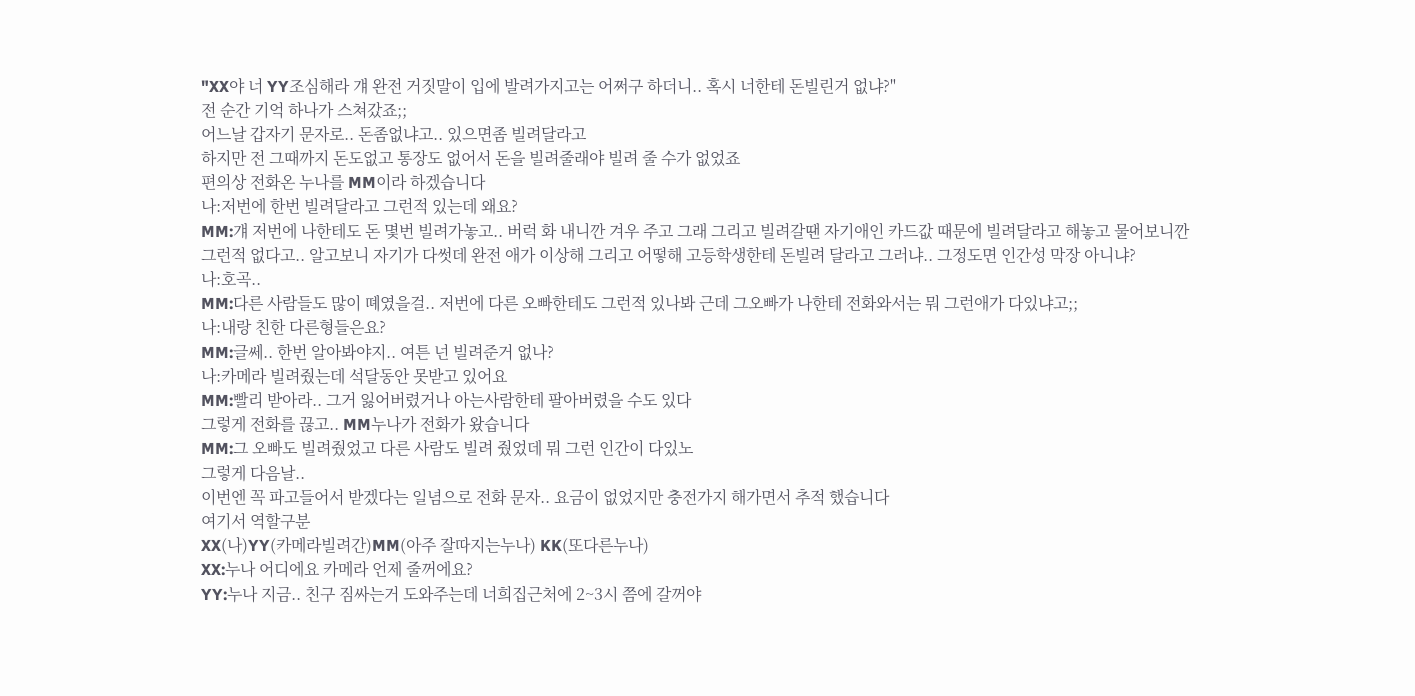"XX야 너 YY조심해라 걔 완전 거짓말이 입에 발려가지고는 어쩌구 하더니.. 혹시 너한테 돈빌린거 없냐?"
전 순간 기억 하나가 스쳐갔죠;;
어느날 갑자기 문자로.. 돈좀없냐고.. 있으면좀 빌려달라고
하지만 전 그때까지 돈도없고 통장도 없어서 돈을 빌려줄래야 빌려 줄 수가 없었죠
편의상 전화온 누나를 MM이라 하겠습니다
나:저번에 한번 빌려달라고 그런적 있는데 왜요?
MM:걔 저번에 나한테도 돈 몇번 빌려가놓고.. 버럭 화 내니깐 겨우 주고 그래 그리고 빌려갈땐 자기애인 카드값 때문에 빌려달라고 해놓고 물어보니깐 그런적 없다고.. 알고보니 자기가 다썻데 완전 애가 이상해 그리고 어떻해 고등학생한테 돈빌려 달라고 그러냐.. 그정도면 인간성 막장 아니냐?
나:호곡..
MM:다른 사람들도 많이 뗴였을걸.. 저번에 다른 오빠한테도 그런적 있나봐 근데 그오빠가 나한테 전화와서는 뭐 그런애가 다있냐고;;
나:내랑 친한 다른형들은요?
MM:글쎄.. 한번 알아봐야지.. 여튼 넌 빌려준거 없나?
나:카메라 빌려줬는데 석달동안 못받고 있어요
MM:빨리 받아라.. 그거 잃어버렸거나 아는사람한테 팔아버렸을 수도 있다
그렇게 전화를 끊고.. MM누나가 전화가 왔습니다
MM:그 오빠도 빌려줬었고 다른 사람도 빌려 줬었데 뭐 그런 인간이 다있노
그렇게 다음날..
이번엔 꼭 파고들어서 받겠다는 일념으로 전화 문자.. 요금이 없었지만 충전가지 해가면서 추적 했습니다
여기서 역할구분
XX(나)YY(카메라빌려간)MM(아주 잘따지는누나) KK(또다른누나)
XX:누나 어디에요 카메라 언제 줄꺼에요?
YY:누나 지금.. 친구 짐싸는거 도와주는데 너희집근처에 2~3시 쯤에 갈꺼야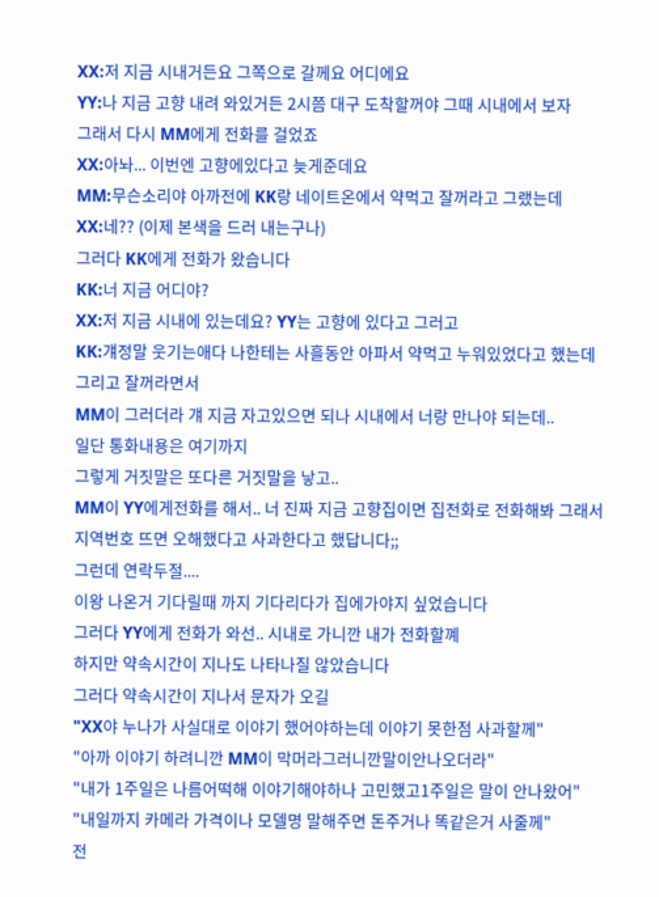XX:저 지금 시내거든요 그쪽으로 갈께요 어디에요
YY:나 지금 고향 내려 와있거든 2시쯤 대구 도착할꺼야 그때 시내에서 보자
그래서 다시 MM에게 전화를 걸었죠
XX:아놔... 이번엔 고향에있다고 늦게준데요
MM:무슨소리야 아까전에 KK랑 네이트온에서 약먹고 잘꺼라고 그랬는데
XX:네?? (이제 본색을 드러 내는구나)
그러다 KK에게 전화가 왔습니다
KK:너 지금 어디야?
XX:저 지금 시내에 있는데요? YY는 고향에 있다고 그러고
KK:걔정말 웃기는애다 나한테는 사흘동안 아파서 약먹고 누워있었다고 했는데 그리고 잘꺼라면서
MM이 그러더라 걔 지금 자고있으면 되나 시내에서 너랑 만나야 되는데..
일단 통화내용은 여기까지
그렇게 거짓말은 또다른 거짓말을 낳고..
MM이 YY에게전화를 해서.. 너 진짜 지금 고향집이면 집전화로 전화해봐 그래서 지역번호 뜨면 오해했다고 사과한다고 했답니다;;
그런데 연락두절....
이왕 나온거 기다릴때 까지 기다리다가 집에가야지 싶었습니다
그러다 YY에게 전화가 와선.. 시내로 가니깐 내가 전화할꼐
하지만 약속시간이 지나도 나타나질 않았습니다
그러다 약속시간이 지나서 문자가 오길
"XX야 누나가 사실대로 이야기 했어야하는데 이야기 못한점 사과할께"
"아까 이야기 하려니깐 MM이 막머라그러니깐말이안나오더라"
"내가 1주일은 나름어떡해 이야기해야하나 고민했고1주일은 말이 안나왔어"
"내일까지 카메라 가격이나 모델명 말해주면 돈주거나 똑같은거 사줄께"
전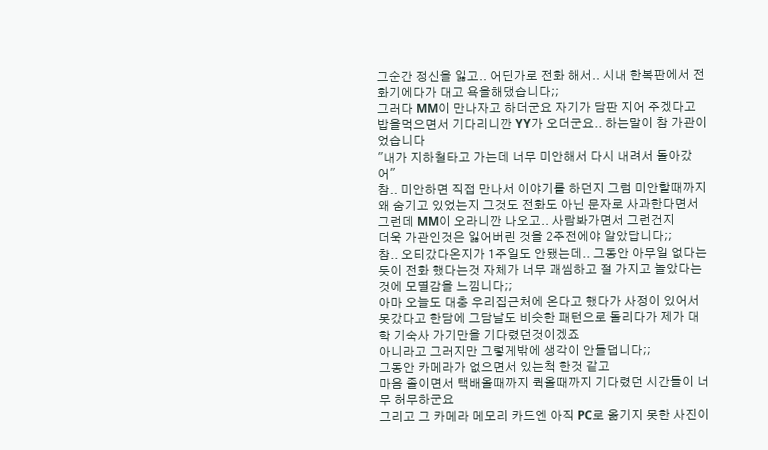그순간 정신을 잃고.. 어딘가로 전화 해서.. 시내 한복판에서 전화기에다가 대고 욕을해댔습니다;;
그러다 MM이 만나자고 하더군요 자기가 담판 지어 주겠다고
밥을먹으면서 기다리니깐 YY가 오더군요.. 하는말이 참 가관이었습니다
"내가 지하철타고 가는데 너무 미안해서 다시 내려서 돌아갔어"
참.. 미안하면 직접 만나서 이야기를 하던지 그럼 미안할때까지 왜 숨기고 있었는지 그것도 전화도 아닌 문자로 사과한다면서
그런데 MM이 오라니깐 나오고.. 사람봐가면서 그런건지
더욱 가관인것은 잃어버린 것을 2주전에야 알았답니다;;
참.. 오티갔다온지가 1주일도 안됐는데.. 그동안 아무일 없다는듯이 전화 했다는것 자체가 너무 괘씸하고 절 가지고 놀았다는 것에 모멸감을 느낌니다;;
아마 오늘도 대충 우리집근처에 온다고 했다가 사정이 있어서 못갔다고 한담에 그담날도 비슷한 패턴으로 돌리다가 제가 대학 기숙사 가기만을 기다렸던것이겠죠
아니라고 그러지만 그렇게밖에 생각이 안들덥니다;;
그동안 카메라가 없으면서 있는척 한것 같고
마음 졸이면서 택배올때까지 퀵올때까지 기다렸던 시간들이 너무 허무하군요
그리고 그 카메라 메모리 카드엔 아직 PC로 옮기지 못한 사진이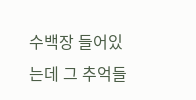수백장 들어있는데 그 추억들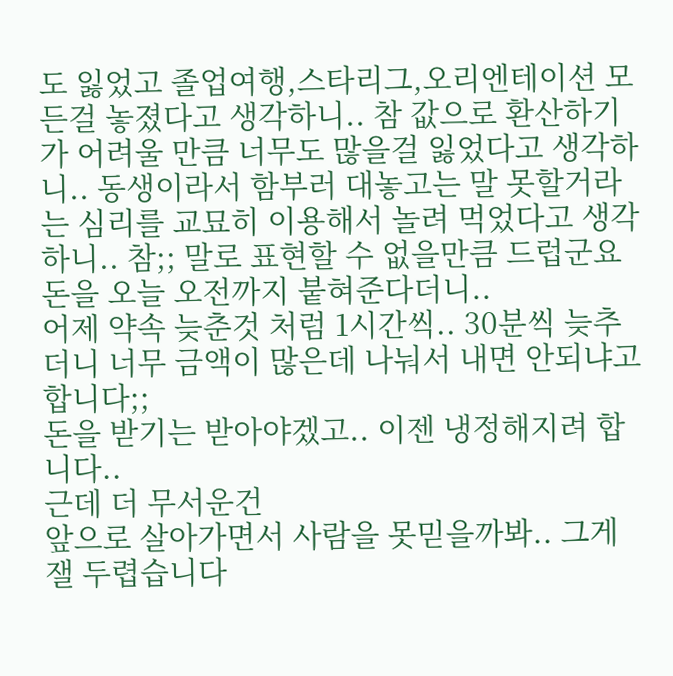도 잃었고 졸업여행,스타리그,오리엔테이션 모든걸 놓졌다고 생각하니.. 참 값으로 환산하기가 어려울 만큼 너무도 많을걸 잃었다고 생각하니.. 동생이라서 함부러 대놓고는 말 못할거라는 심리를 교묘히 이용해서 놀려 먹었다고 생각하니.. 참;; 말로 표현할 수 없을만큼 드럽군요
돈을 오늘 오전까지 붙혀준다더니..
어제 약속 늦춘것 처럼 1시간씩.. 30분씩 늦추더니 너무 금액이 많은데 나눠서 내면 안되냐고 합니다;;
돈을 받기는 받아야겠고.. 이젠 냉정해지려 합니다..
근데 더 무서운건
앞으로 살아가면서 사람을 못믿을까봐.. 그게 잴 두렵습니다